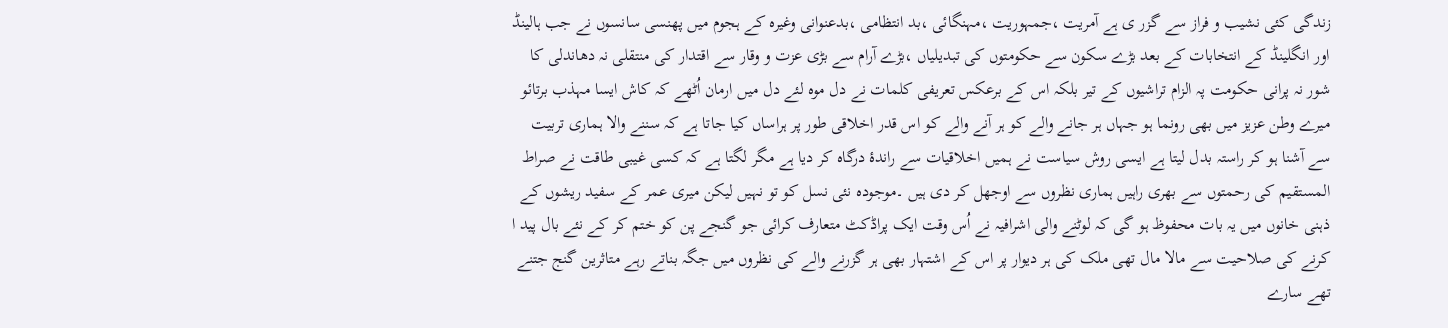زندگی کئی نشیب و فراز سے گزر ی ہے آمریت ،جمہوریت ،مہنگائی ،بد انتظامی ،بدعنوانی وغیرہ کے ہجوم میں پھنسی سانسوں نے جب ہالینڈ اور انگلینڈ کے انتخابات کے بعد بڑے سکون سے حکومتوں کی تبدیلیاں ،بڑے آرام سے بڑی عزت و وقار سے اقتدار کی منتقلی نہ دھاندلی کا شور نہ پرانی حکومت پہ الزام تراشیوں کے تیر بلکہ اس کے برعکس تعریفی کلمات نے دل موہ لئے دل میں ارمان اُٹھے کہ کاش ایسا مہذب برتائو میرے وطن عزیز میں بھی رونما ہو جہاں ہر جانے والے کو ہر آنے والے کو اس قدر اخلاقی طور پر ہراساں کیا جاتا ہے کہ سننے والا ہماری تربیت سے آشنا ہو کر راستہ بدل لیتا ہے ایسی روش سیاست نے ہمیں اخلاقیات سے راندۂ درگاہ کر دیا ہے مگر لگتا ہے کہ کسی غیبی طاقت نے صراط المستقیم کی رحمتوں سے بھری راہیں ہماری نظروں سے اوجھل کر دی ہیں ۔موجودہ نئی نسل کو تو نہیں لیکن میری عمر کے سفید ریشوں کے ذہنی خانوں میں یہ بات محفوظ ہو گی کہ لوٹنے والی اشرافیہ نے اُس وقت ایک پراڈکٹ متعارف کرائی جو گنجے پن کو ختم کر کے نئے بال پید ا کرنے کی صلاحیت سے مالا مال تھی ملک کی ہر دیوار پر اس کے اشتہار بھی ہر گزرنے والے کی نظروں میں جگہ بناتے رہے متاثرین گنج جتنے تھے سارے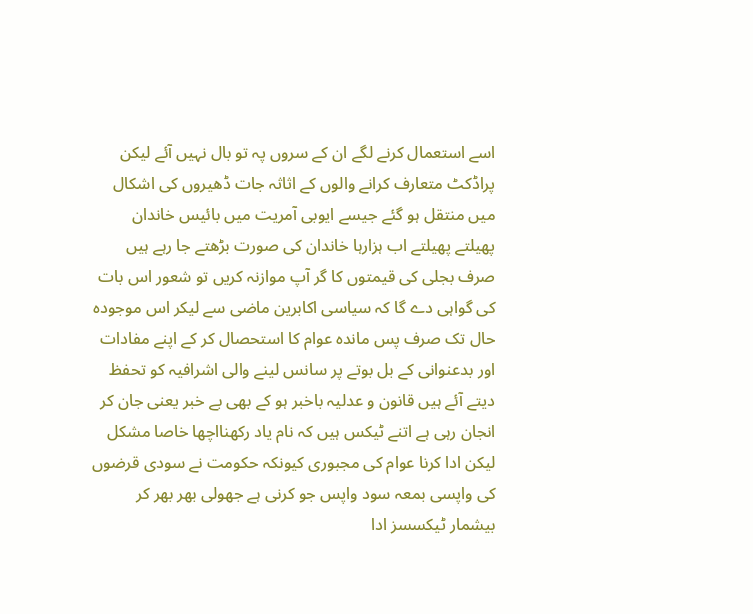اسے استعمال کرنے لگے ان کے سروں پہ تو بال نہیں آئے لیکن پراڈکٹ متعارف کرانے والوں کے اثاثہ جات ڈھیروں کی اشکال میں منتقل ہو گئے جیسے ایوبی آمریت میں بائیس خاندان پھیلتے پھیلتے اب ہزارہا خاندان کی صورت بڑھتے جا رہے ہیں صرف بجلی کی قیمتوں کا گر آپ موازنہ کریں تو شعور اس بات کی گواہی دے گا کہ سیاسی اکابرین ماضی سے لیکر اس موجودہ حال تک صرف پس ماندہ عوام کا استحصال کر کے اپنے مفادات اور بدعنوانی کے بل بوتے پر سانس لینے والی اشرافیہ کو تحفظ دیتے آئے ہیں قانون و عدلیہ باخبر ہو کے بھی بے خبر یعنی جان کر انجان رہی ہے اتنے ٹیکس ہیں کہ نام یاد رکھنااچھا خاصا مشکل لیکن ادا کرنا عوام کی مجبوری کیونکہ حکومت نے سودی قرضوں کی واپسی بمعہ سود واپس جو کرنی ہے جھولی بھر بھر کر بیشمار ٹیکسسز ادا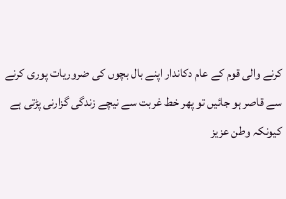کرنے والی قوم کے عام دکاندار اپنے بال بچوں کی ضروریات پوری کرنے سے قاصر ہو جائیں تو پھر خط غربت سے نیچے زندگی گزارنی پڑتی ہے کیونکہ وطن عزیز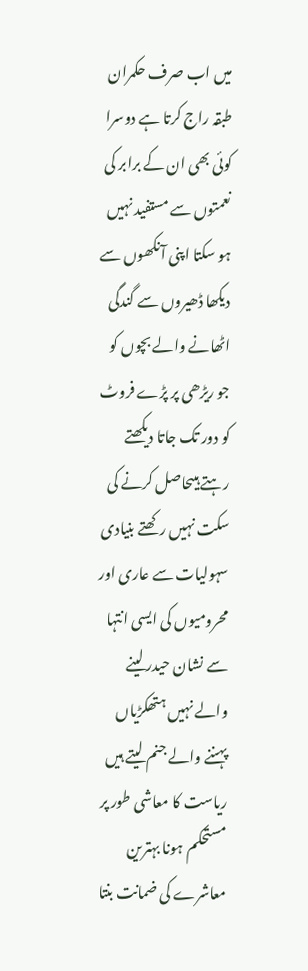میں اب صرف حکمران طبقہ راج کرتا ہے دوسرا کوئی بھی ان کے برابر کی نعمتوں سے مستفید نہیں ہو سکتا اپنی آنکھوں سے دیکھا ڈھیروں سے گندگی اٹھانے والے بچوں کو جو ریڑھی پر پڑے فروٹ کو دور تک جاتا دیکھتے رہتے ہیںحاصل کرنے کی سکت نہیں رکھتے بنیادی سہولیات سے عاری اور محرومیوں کی ایسی انتہا سے نشان حیدر لینے والے نہیں ہتھکڑیاں پہننے والے جنم لیتے ہیں ریاست کا معاشی طور پر مستحکم ہونا بہترین معاشرے کی ضمانت بنتا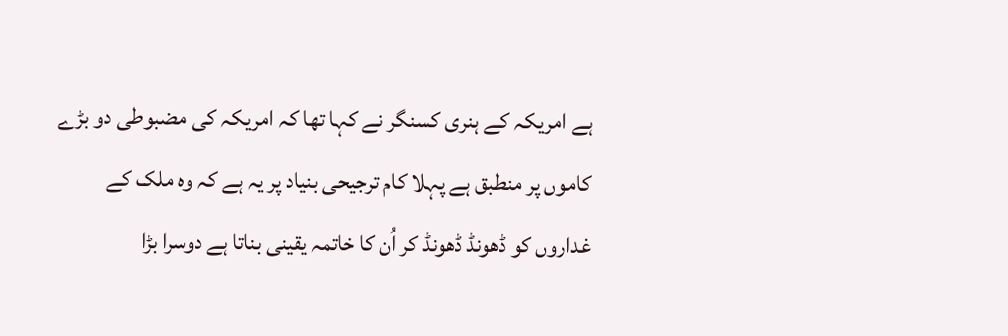ہے امریکہ کے ہنری کسنگر نے کہا تھا کہ امریکہ کی مضبوطی دو بڑے کاموں پر منطبق ہے پہلا کام ترجیحی بنیاد پر یہ ہے کہ وہ ملک کے غداروں کو ڈھونڈ ڈھونڈ کر اُن کا خاتمہ یقینی بناتا ہے دوسرا بڑا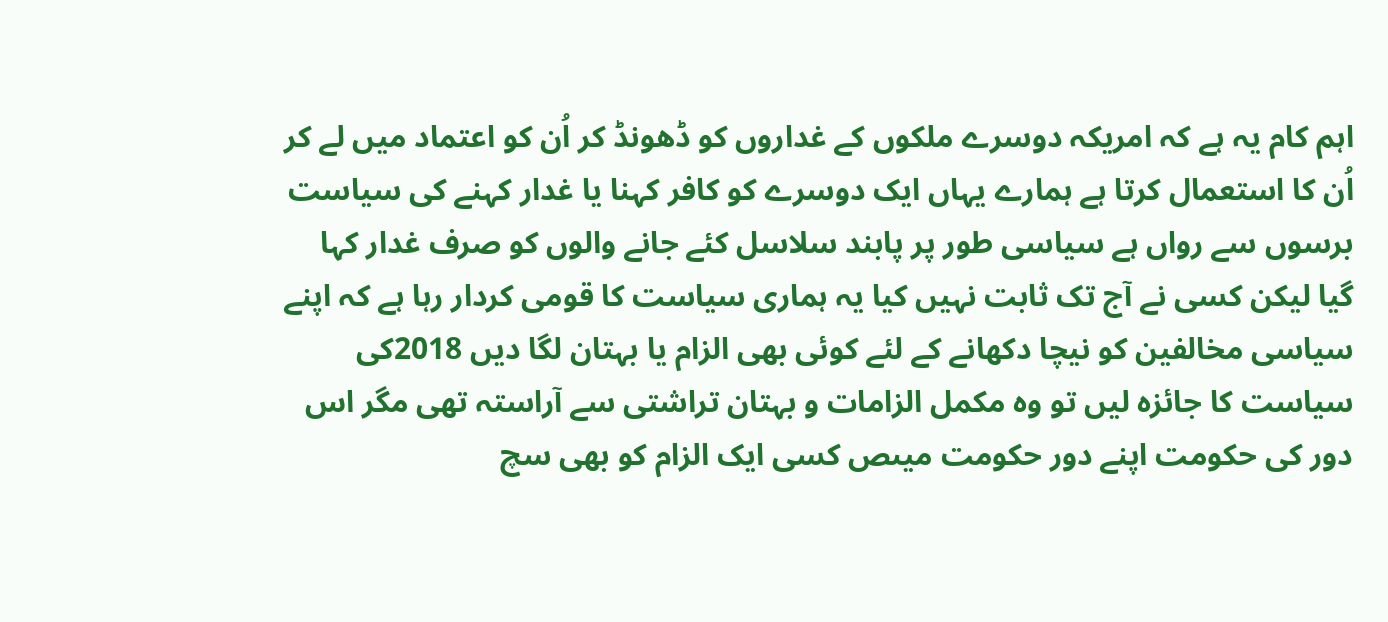اہم کام یہ ہے کہ امریکہ دوسرے ملکوں کے غداروں کو ڈھونڈ کر اُن کو اعتماد میں لے کر اُن کا استعمال کرتا ہے ہمارے یہاں ایک دوسرے کو کافر کہنا یا غدار کہنے کی سیاست برسوں سے رواں ہے سیاسی طور پر پابند سلاسل کئے جانے والوں کو صرف غدار کہا گیا لیکن کسی نے آج تک ثابت نہیں کیا یہ ہماری سیاست کا قومی کردار رہا ہے کہ اپنے سیاسی مخالفین کو نیچا دکھانے کے لئے کوئی بھی الزام یا بہتان لگا دیں 2018کی سیاست کا جائزہ لیں تو وہ مکمل الزامات و بہتان تراشتی سے آراستہ تھی مگر اس دور کی حکومت اپنے دور حکومت میںص کسی ایک الزام کو بھی سچ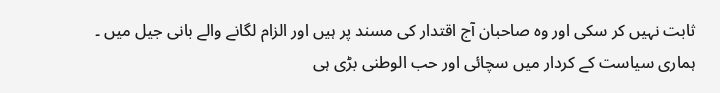ثابت نہیں کر سکی اور وہ صاحبان آج اقتدار کی مسند پر ہیں اور الزام لگانے والے بانی جیل میں ۔ ہماری سیاست کے کردار میں سچائی اور حب الوطنی بڑی ہی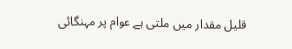قلیل مقدار میں ملتی ہے عوام پر مہنگائی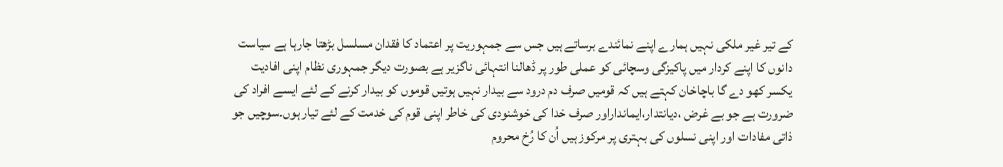کے تیر غیر ملکی نہیں ہمارے اپنے نمائندے برساتے ہیں جس سے جمہوریت پر اعتماد کا فقدان مسلسل بڑھتا جارہا ہے سیاست دانوں کا اپنے کردار میں پاکیزگی وسچائی کو عملی طور پر ڈھالنا انتہائی ناگزیر ہے بصورت دیگر جمہوری نظام اپنی افادیت یکسر کھو دے گا باچاخان کہتے ہیں کہ قومیں صرف دم درود سے بیدار نہیں ہوتیں قوموں کو بیدار کرنے کے لئے ایسے افراد کی ضرورت ہے جو بے غرض ،دیانتدار،ایمانداراور صرف خدا کی خوشنودی کی خاطر اپنی قوم کی خدمت کے لئے تیار ہوں۔سوچیں جو ذاتی مفادات اور اپنی نسلوں کی بہتری پر مرکوز ہیں اُن کا رُخ محروم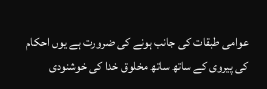عوامی طبقات کی جانب ہونے کی ضرورت ہے یوں احکام کی پیروی کے ساتھ ساتھ مخلوق خدا کی خوشنودی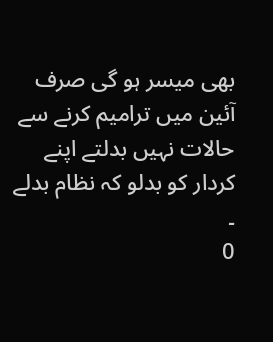بھی میسر ہو گی صرف آئین میں ترامیم کرنے سے حالات نہیں بدلتے اپنے کردار کو بدلو کہ نظام بدلے ۔
0